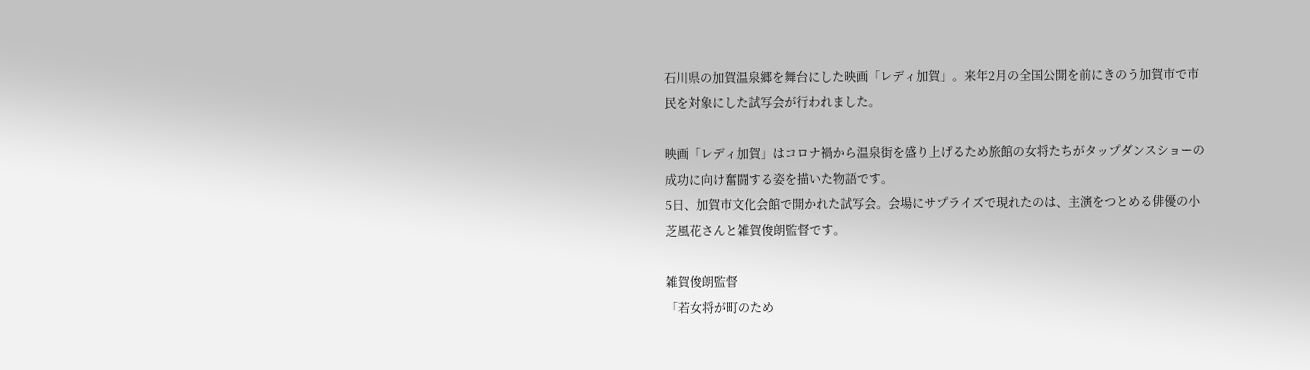石川県の加賀温泉郷を舞台にした映画「レディ加賀」。来年2月の全国公開を前にきのう加賀市で市民を対象にした試写会が行われました。

映画「レディ加賀」はコロナ禍から温泉街を盛り上げるため旅館の女将たちがタップダンスショーの成功に向け奮闘する姿を描いた物語です。
5日、加賀市文化会館で開かれた試写会。会場にサプライズで現れたのは、主演をつとめる俳優の小芝風花さんと雑賀俊朗監督です。

雑賀俊朗監督
「若女将が町のため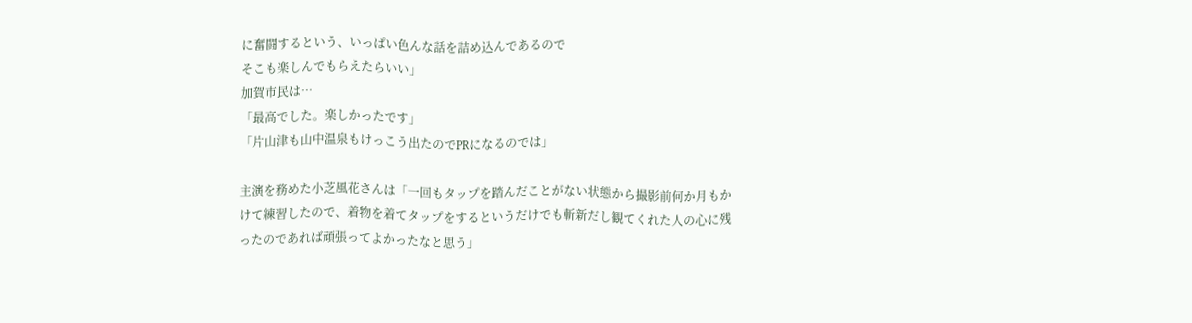に奮闘するという、いっぱい色んな話を詰め込んであるので
そこも楽しんでもらえたらいい」
加賀市民は…
「最高でした。楽しかったです」
「片山津も山中温泉もけっこう出たのでPRになるのでは」

主演を務めた小芝風花さんは「一回もタップを踏んだことがない状態から撮影前何か月もかけて練習したので、着物を着てタップをするというだけでも斬新だし観てくれた人の心に残ったのであれば頑張ってよかったなと思う」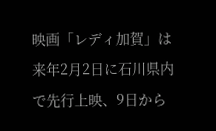映画「レディ加賀」は来年2月2日に石川県内で先行上映、9日から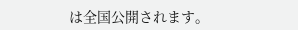は全国公開されます。